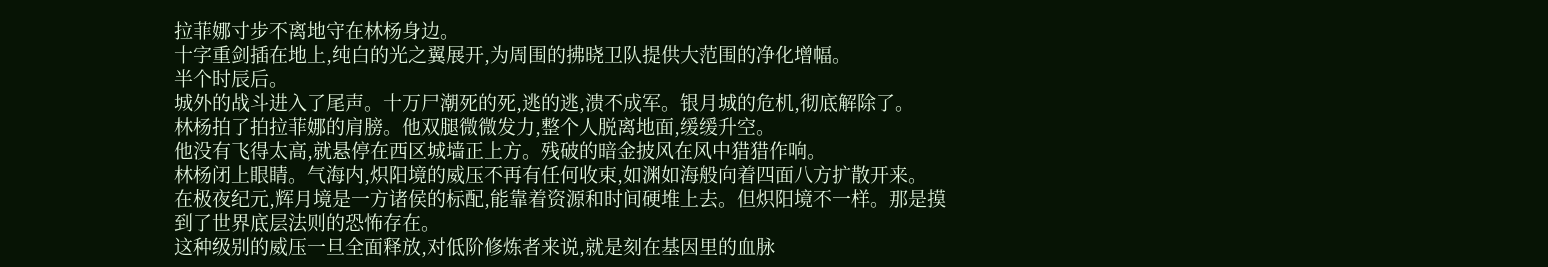拉菲娜寸步不离地守在林杨身边。
十字重剑插在地上,纯白的光之翼展开,为周围的拂晓卫队提供大范围的净化增幅。
半个时辰后。
城外的战斗进入了尾声。十万尸潮死的死,逃的逃,溃不成军。银月城的危机,彻底解除了。
林杨拍了拍拉菲娜的肩膀。他双腿微微发力,整个人脱离地面,缓缓升空。
他没有飞得太高,就悬停在西区城墙正上方。残破的暗金披风在风中猎猎作响。
林杨闭上眼睛。气海内,炽阳境的威压不再有任何收束,如渊如海般向着四面八方扩散开来。
在极夜纪元,辉月境是一方诸侯的标配,能靠着资源和时间硬堆上去。但炽阳境不一样。那是摸到了世界底层法则的恐怖存在。
这种级别的威压一旦全面释放,对低阶修炼者来说,就是刻在基因里的血脉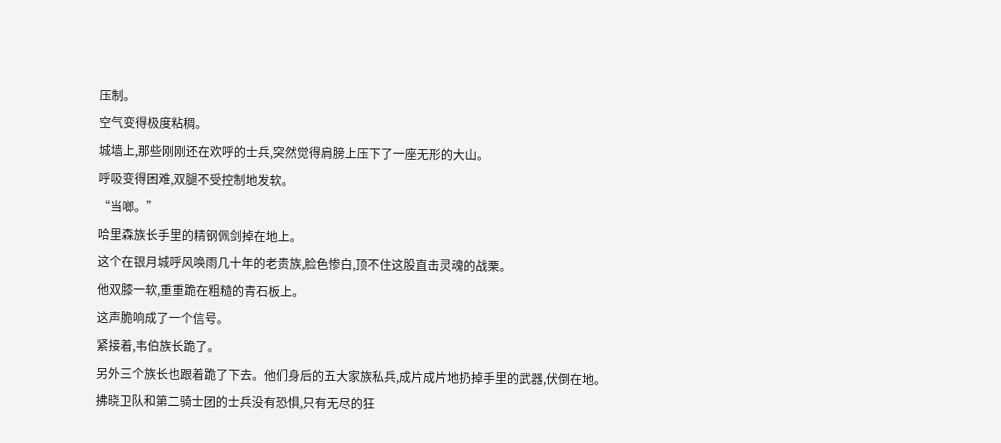压制。
空气变得极度粘稠。
城墙上,那些刚刚还在欢呼的士兵,突然觉得肩膀上压下了一座无形的大山。
呼吸变得困难,双腿不受控制地发软。
“当啷。”
哈里森族长手里的精钢佩剑掉在地上。
这个在银月城呼风唤雨几十年的老贵族,脸色惨白,顶不住这股直击灵魂的战栗。
他双膝一软,重重跪在粗糙的青石板上。
这声脆响成了一个信号。
紧接着,韦伯族长跪了。
另外三个族长也跟着跪了下去。他们身后的五大家族私兵,成片成片地扔掉手里的武器,伏倒在地。
拂晓卫队和第二骑士团的士兵没有恐惧,只有无尽的狂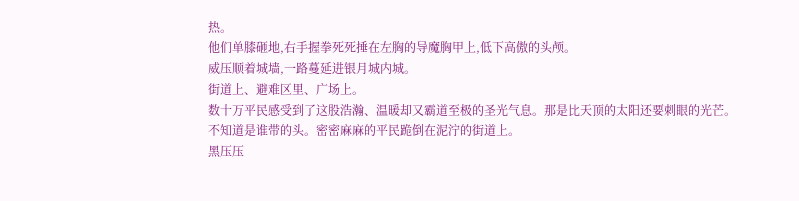热。
他们单膝砸地,右手握拳死死捶在左胸的导魔胸甲上,低下高傲的头颅。
威压顺着城墙,一路蔓延进银月城内城。
街道上、避难区里、广场上。
数十万平民感受到了这股浩瀚、温暖却又霸道至极的圣光气息。那是比天顶的太阳还要刺眼的光芒。
不知道是谁带的头。密密麻麻的平民跪倒在泥泞的街道上。
黑压压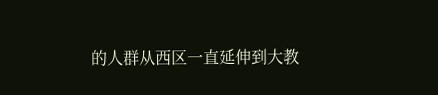的人群从西区一直延伸到大教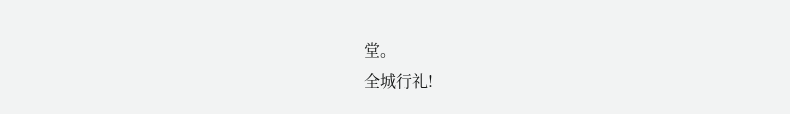堂。
全城行礼!